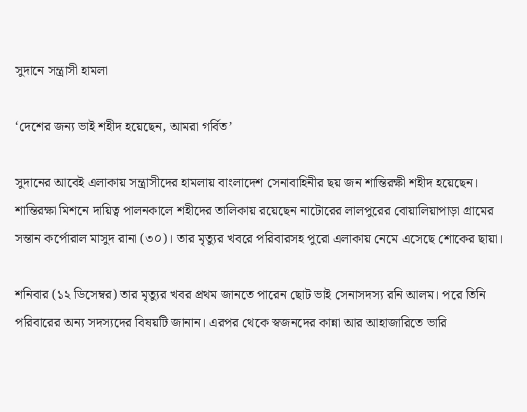সুদানে সন্ত্রাসী হামলা

‘দেশের জন্য ভাই শহীদ হয়েছেন, আমরা গর্বিত’

সুদানের আবেই এলাকায় সন্ত্রাসীদের হামলায় বাংলাদেশ সেনাবাহিনীর ছয় জন শান্তিরক্ষী শহীদ হয়েছেন। শান্তিরক্ষা মিশনে দায়িত্ব পালনকালে শহীদের তালিকায় রয়েছেন নাটোরের লালপুরের বোয়ালিয়াপাড়া গ্রামের সন্তান কর্পোরাল মাসুদ রানা (৩০)। তার মৃত্যুর খবরে পরিবারসহ পুরো এলাকায় নেমে এসেছে শোকের ছায়া।

শনিবার (১২ ডিসেম্বর) তার মৃত্যুর খবর প্রথম জানতে পারেন ছোট ভাই সেনাসদস্য রনি আলম। পরে তিনি পরিবারের অন্য সদস্যদের বিষয়টি জানান। এরপর থেকে স্বজনদের কান্না আর আহাজারিতে ভারি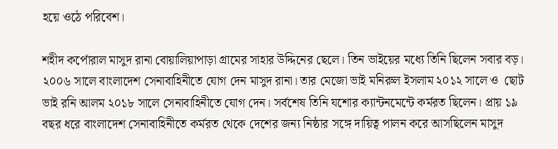হয়ে ওঠে পরিবেশ।

শহীদ কর্পোরাল মাসুদ রানা বোয়ালিয়াপাড়া গ্রামের সাহার উদ্দিনের ছেলে। তিন ভাইয়ের মধ্যে তিনি ছিলেন সবার বড়। ২০০৬ সালে বাংলাদেশ সেনাবাহিনীতে যোগ দেন মাসুদ রানা। তার মেজো ভাই মনিরুল ইসলাম ২০১২ সালে ও  ছোট ভাই রনি আলম ২০১৮ সালে সেনাবাহিনীতে যোগ দেন। সর্বশেষ তিনি যশোর ক্যান্টনমেন্টে কর্মরত ছিলেন। প্রায় ১৯ বছর ধরে বাংলাদেশ সেনাবাহিনীতে কর্মরত থেকে দেশের জন্য নিষ্ঠার সঙ্গে দায়িত্ব পালন করে আসছিলেন মাসুদ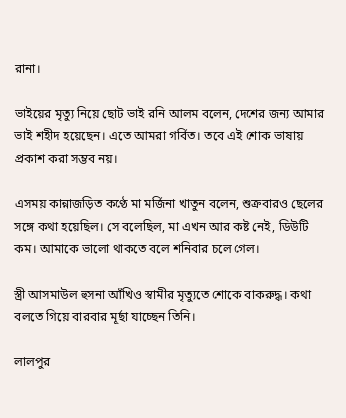রানা।

ভাইয়ের মৃত্যু নিয়ে ছোট ভাই রনি আলম বলেন, দেশের জন্য আমার ভাই শহীদ হয়েছেন। এতে আমরা গর্বিত। তবে এই শোক ভাষায় প্রকাশ করা সম্ভব নয়।

এসময় কান্নাজড়িত কণ্ঠে মা মর্জিনা খাতুন বলেন, শুক্রবারও ছেলের সঙ্গে কথা হয়েছিল। সে বলেছিল, মা এখন আর কষ্ট নেই, ডিউটি কম। আমাকে ভালো থাকতে বলে শনিবার চলে গেল।

স্ত্রী আসমাউল হুসনা আঁখিও স্বামীর মৃত্যুতে শোকে বাকরুদ্ধ। কথা বলতে গিয়ে বারবার মূর্ছা যাচ্ছেন তিনি।

লালপুর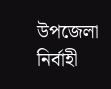উপজেলা নির্বাহী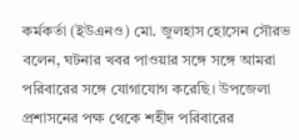কর্মকর্তা (ইউএনও) মো. জুলহাস হোসেন সৌরভ বলেন, ঘটনার খবর পাওয়ার সঙ্গে সঙ্গে আমরা পরিবারের সঙ্গে যোগাযোগ করেছি। উপজেলা প্রশাসনের পক্ষ থেকে শহীদ পরিবারের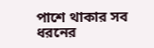পাশে থাকার সব ধরনের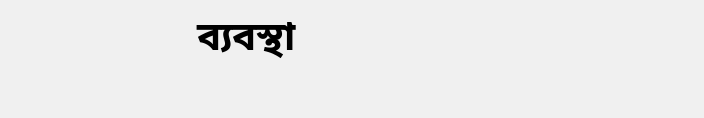ব্যবস্থা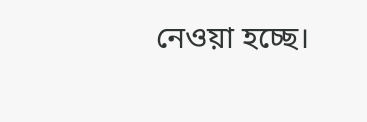নেওয়া হচ্ছে।